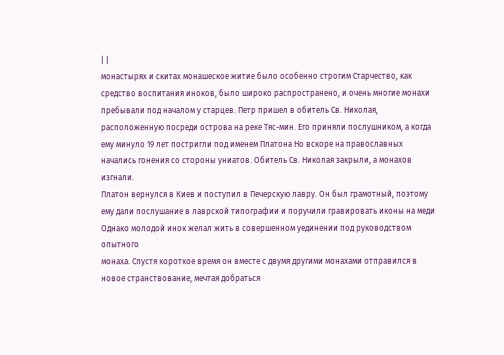| |
монастырях и скитах монашеское житие было особенно строгим Старчество, как
средство воспитания иноков, было широко распространено, и очень многие монахи
пребывали под началом у старцев. Петр пришел в обитель Св. Николая,
расположенную посреди острова на реке Тяс-мин. Его приняли послушником, а когда
ему минуло 19 лет постригли под именем Платона Но вскоре на православных
начались гонения со стороны униатов. Обитель Св. Николая закрыли, а монахов
изгнали.
Платон вернулся в Киев и поступил в Печерскую лавру. Он был грамотный, поэтому
ему дали послушание в лаврской типографии и поручили гравировать иконы на меди
Однако молодой инок желал жить в совершенном уединении под руководством
опытного
монаха. Спустя короткое время он вместе с двумя другими монахами отправился в
новое странствование, мечтая добраться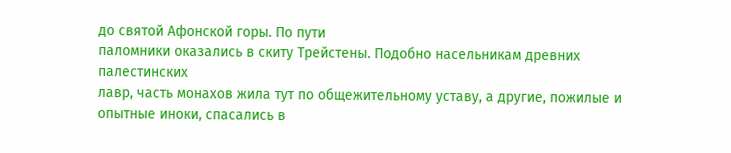до святой Афонской горы. По пути
паломники оказались в скиту Трейстены. Подобно насельникам древних палестинских
лавр, часть монахов жила тут по общежительному уставу, а другие, пожилые и
опытные иноки, спасались в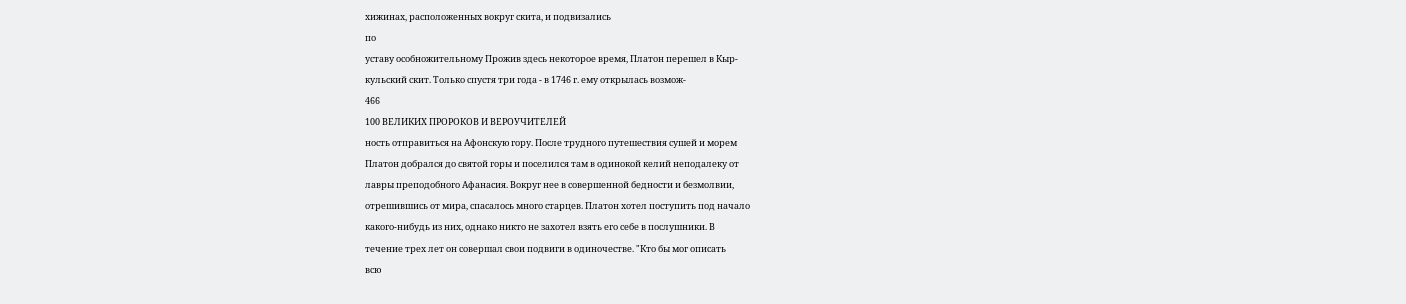хижинах, расположенных вокруг скита, и подвизались
по
уставу особножительному Прожив здесь некоторое время, Платон перешел в Кыр-
кульский скит. Только спустя три года - в 1746 г. ему открылась возмож-
466
100 ВЕЛИКИХ ПРОРОКОВ И ВЕРОУЧИТЕЛЕЙ
ность отправиться на Афонскую гору. После трудного путешествия сушей и морем
Платон добрался до святой горы и поселился там в одинокой келий неподалеку от
лавры преподобного Афанасия. Вокруг нее в совершенной бедности и безмолвии,
отрешившись от мира, спасалось много старцев. Платон хотел поступить под начало
какого-нибудь из них, однако никто не захотел взять его себе в послушники. В
течение трех лет он совершал свои подвиги в одиночестве. "Кто бы мог описать
всю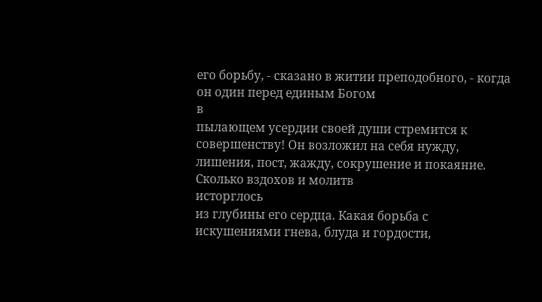его борьбу, - сказано в житии преподобного, - когда он один перед единым Богом
в
пылающем усердии своей души стремится к совершенству! Он возложил на себя нужду,
лишения, пост, жажду, сокрушение и покаяние. Сколько вздохов и молитв
исторглось
из глубины его сердца. Какая борьба с искушениями гнева, блуда и гордости,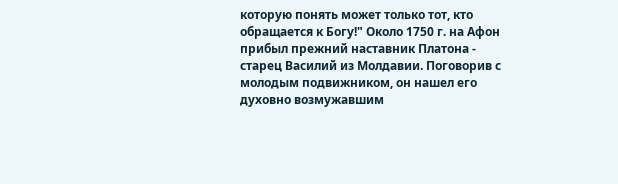которую понять может только тот, кто обращается к Богу!" Около 1750 г. на Афон
прибыл прежний наставник Платона - старец Василий из Молдавии. Поговорив с
молодым подвижником, он нашел его духовно возмужавшим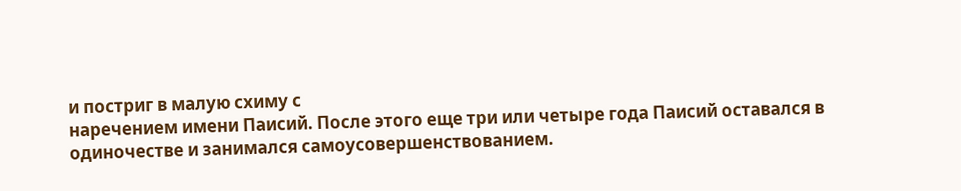и постриг в малую схиму с
наречением имени Паисий. После этого еще три или четыре года Паисий оставался в
одиночестве и занимался самоусовершенствованием.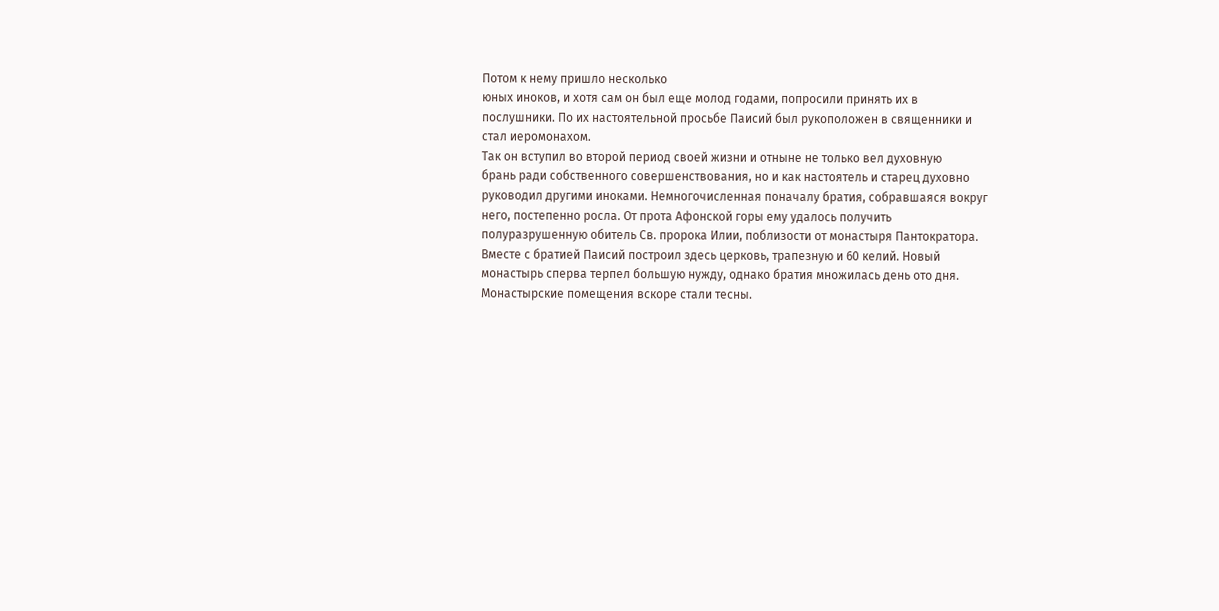Потом к нему пришло несколько
юных иноков, и хотя сам он был еще молод годами, попросили принять их в
послушники. По их настоятельной просьбе Паисий был рукоположен в священники и
стал иеромонахом.
Так он вступил во второй период своей жизни и отныне не только вел духовную
брань ради собственного совершенствования, но и как настоятель и старец духовно
руководил другими иноками. Немногочисленная поначалу братия, собравшаяся вокруг
него, постепенно росла. От прота Афонской горы ему удалось получить
полуразрушенную обитель Св. пророка Илии, поблизости от монастыря Пантократора.
Вместе с братией Паисий построил здесь церковь, трапезную и 60 келий. Новый
монастырь сперва терпел большую нужду, однако братия множилась день ото дня.
Монастырские помещения вскоре стали тесны.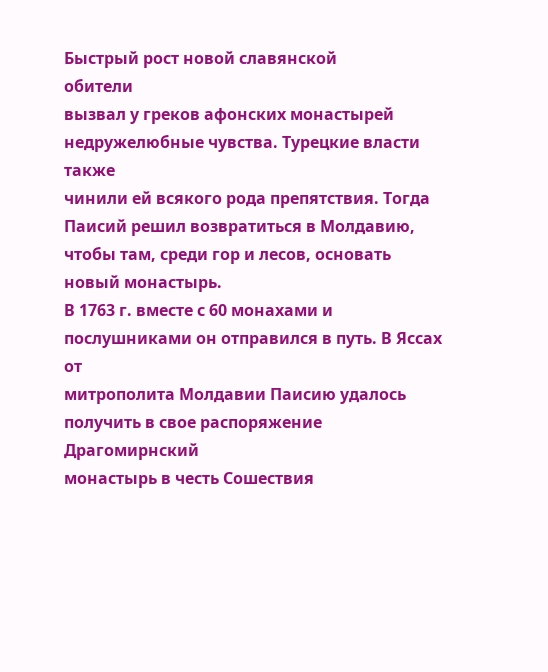Быстрый рост новой славянской
обители
вызвал у греков афонских монастырей недружелюбные чувства. Турецкие власти
также
чинили ей всякого рода препятствия. Тогда Паисий решил возвратиться в Молдавию,
чтобы там, среди гор и лесов, основать новый монастырь.
В 1763 г. вместе с 60 монахами и послушниками он отправился в путь. В Яссах от
митрополита Молдавии Паисию удалось получить в свое распоряжение Драгомирнский
монастырь в честь Сошествия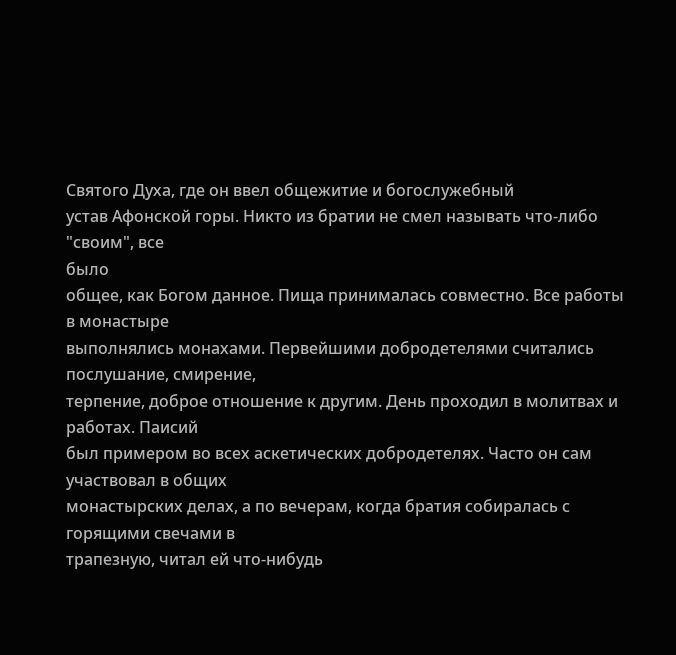Святого Духа, где он ввел общежитие и богослужебный
устав Афонской горы. Никто из братии не смел называть что-либо "своим", все
было
общее, как Богом данное. Пища принималась совместно. Все работы в монастыре
выполнялись монахами. Первейшими добродетелями считались послушание, смирение,
терпение, доброе отношение к другим. День проходил в молитвах и работах. Паисий
был примером во всех аскетических добродетелях. Часто он сам участвовал в общих
монастырских делах, а по вечерам, когда братия собиралась с горящими свечами в
трапезную, читал ей что-нибудь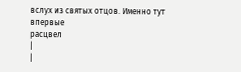вслух из святых отцов. Именно тут впервые
расцвел
|
|